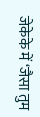जेकेके में ‘जैसा तुम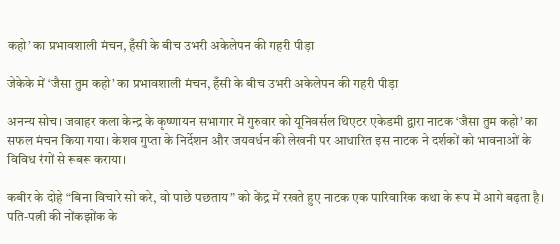कहो’ का प्रभावशाली मंचन, हँसी के बीच उभरी अकेलेपन की गहरी पीड़ा

जेकेके में ‘जैसा तुम कहो’ का प्रभावशाली मंचन, हँसी के बीच उभरी अकेलेपन की गहरी पीड़ा

अनन्य सोच। जवाहर कला केन्द्र के कृष्णायन सभागार में गुरुवार को यूनिवर्सल थिएटर एकेडमी द्वारा नाटक ‘जैसा तुम कहो’ का सफल मंचन किया गया। केशव गुप्ता के निर्देशन और जयवर्धन की लेखनी पर आधारित इस नाटक ने दर्शकों को भावनाओं के विविध रंगों से रूबरू कराया।

कबीर के दोहे “बिना विचारे सो करे, वो पाछे पछताय” को केंद्र में रखते हुए नाटक एक पारिवारिक कथा के रूप में आगे बढ़ता है। पति-पत्नी की नोंकझोंक के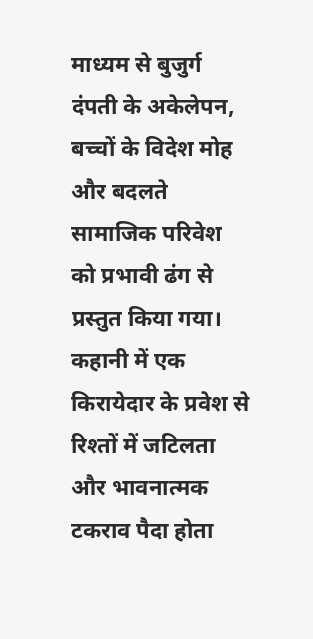माध्यम से बुजुर्ग दंपती के अकेलेपन, बच्चों के विदेश मोह और बदलते सामाजिक परिवेश को प्रभावी ढंग से प्रस्तुत किया गया। कहानी में एक किरायेदार के प्रवेश से रिश्तों में जटिलता और भावनात्मक टकराव पैदा होता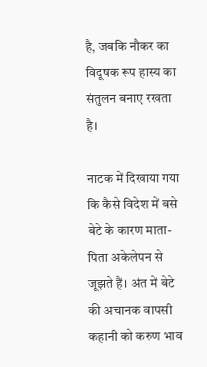है, जबकि नौकर का विदूषक रूप हास्य का संतुलन बनाए रखता है।

नाटक में दिखाया गया कि कैसे विदेश में बसे बेटे के कारण माता-पिता अकेलेपन से जूझते हैं। अंत में बेटे की अचानक वापसी कहानी को करुण भाव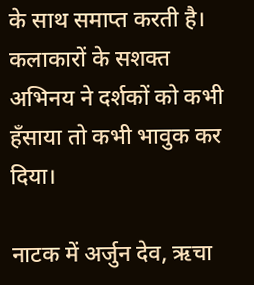के साथ समाप्त करती है। कलाकारों के सशक्त अभिनय ने दर्शकों को कभी हँसाया तो कभी भावुक कर दिया।

नाटक में अर्जुन देव, ऋचा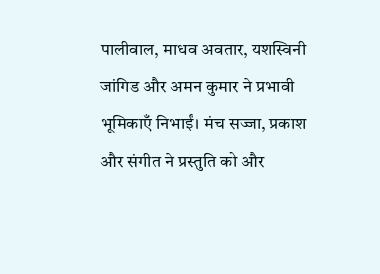पालीवाल, माधव अवतार, यशस्विनी जांगिड और अमन कुमार ने प्रभावी भूमिकाएँ निभाईं। मंच सज्जा, प्रकाश और संगीत ने प्रस्तुति को और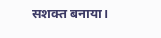सशक्त बनाया।